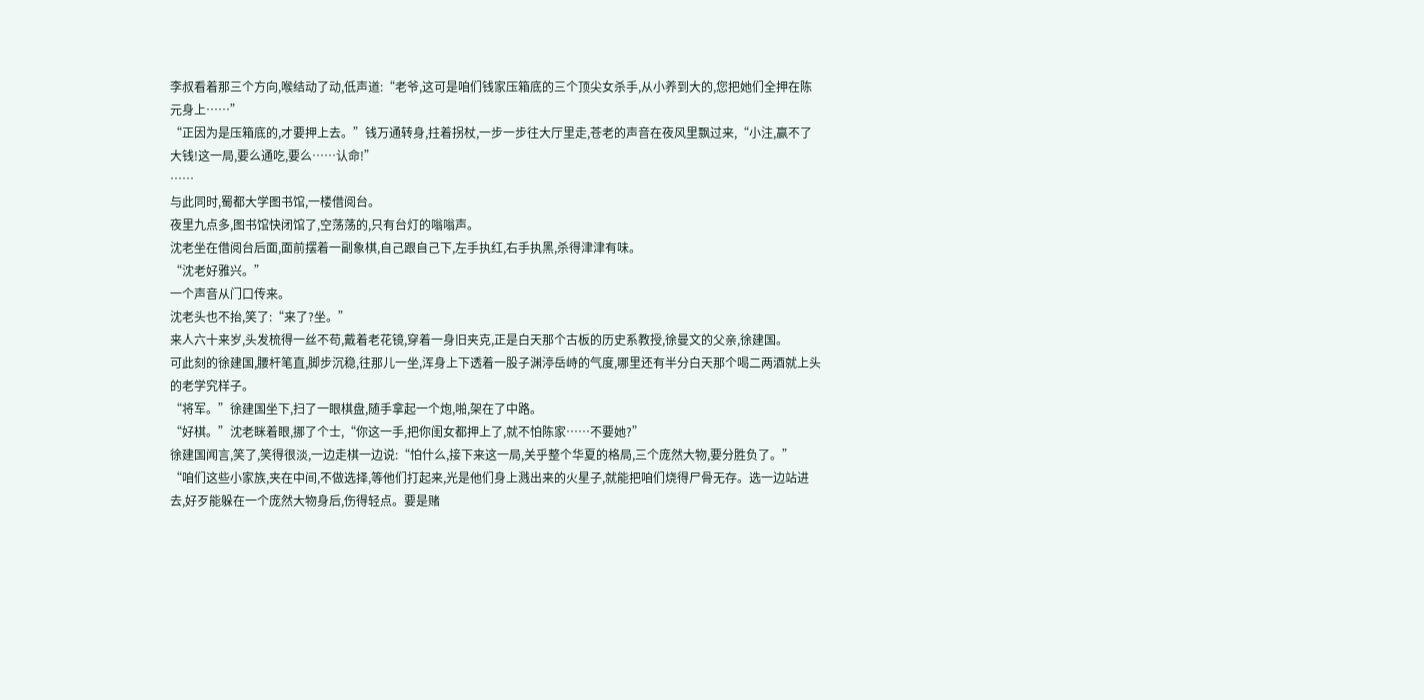李叔看着那三个方向,喉结动了动,低声道:“老爷,这可是咱们钱家压箱底的三个顶尖女杀手,从小养到大的,您把她们全押在陈元身上……”
“正因为是压箱底的,才要押上去。”钱万通转身,拄着拐杖,一步一步往大厅里走,苍老的声音在夜风里飘过来,“小注,赢不了大钱!这一局,要么通吃,要么……认命!”
……
与此同时,蜀都大学图书馆,一楼借阅台。
夜里九点多,图书馆快闭馆了,空荡荡的,只有台灯的嗡嗡声。
沈老坐在借阅台后面,面前摆着一副象棋,自己跟自己下,左手执红,右手执黑,杀得津津有味。
“沈老好雅兴。”
一个声音从门口传来。
沈老头也不抬,笑了:“来了?坐。”
来人六十来岁,头发梳得一丝不苟,戴着老花镜,穿着一身旧夹克,正是白天那个古板的历史系教授,徐曼文的父亲,徐建国。
可此刻的徐建国,腰杆笔直,脚步沉稳,往那儿一坐,浑身上下透着一股子渊渟岳峙的气度,哪里还有半分白天那个喝二两酒就上头的老学究样子。
“将军。”徐建国坐下,扫了一眼棋盘,随手拿起一个炮,啪,架在了中路。
“好棋。”沈老眯着眼,挪了个士,“你这一手,把你闺女都押上了,就不怕陈家……不要她?”
徐建国闻言,笑了,笑得很淡,一边走棋一边说:“怕什么,接下来这一局,关乎整个华夏的格局,三个庞然大物,要分胜负了。”
“咱们这些小家族,夹在中间,不做选择,等他们打起来,光是他们身上溅出来的火星子,就能把咱们烧得尸骨无存。选一边站进去,好歹能躲在一个庞然大物身后,伤得轻点。要是赌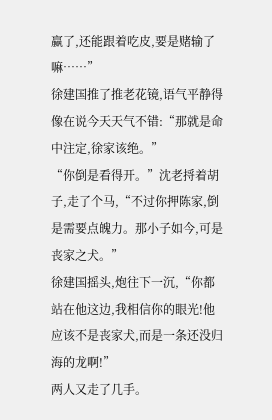赢了,还能跟着吃皮,要是赌输了嘛……”
徐建国推了推老花镜,语气平静得像在说今天天气不错:“那就是命中注定,徐家该绝。”
“你倒是看得开。”沈老捋着胡子,走了个马,“不过你押陈家,倒是需要点魄力。那小子如今,可是丧家之犬。”
徐建国摇头,炮往下一沉,“你都站在他这边,我相信你的眼光!他应该不是丧家犬,而是一条还没归海的龙啊!”
两人又走了几手。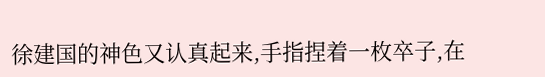徐建国的神色又认真起来,手指捏着一枚卒子,在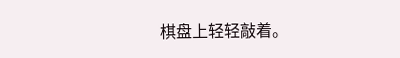棋盘上轻轻敲着。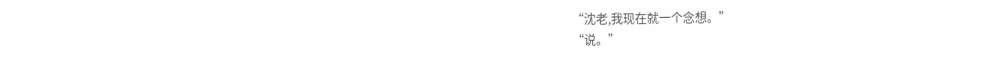“沈老,我现在就一个念想。”
“说。”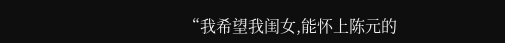“我希望我闺女,能怀上陈元的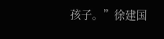孩子。”徐建国